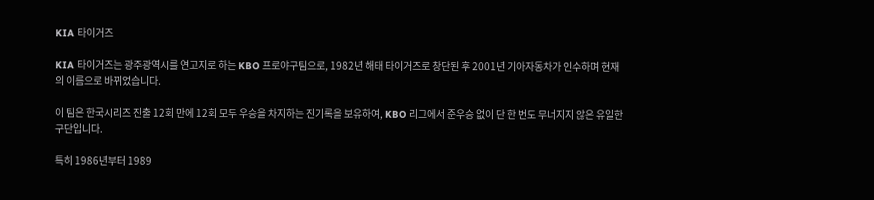KIA 타이거즈

KIA 타이거즈는 광주광역시를 연고지로 하는 KBO 프로야구팀으로, 1982년 해태 타이거즈로 창단된 후 2001년 기아자동차가 인수하며 현재의 이름으로 바뀌었습니다.

이 팀은 한국시리즈 진출 12회 만에 12회 모두 우승을 차지하는 진기록을 보유하여, KBO 리그에서 준우승 없이 단 한 번도 무너지지 않은 유일한 구단입니다.

특히 1986년부터 1989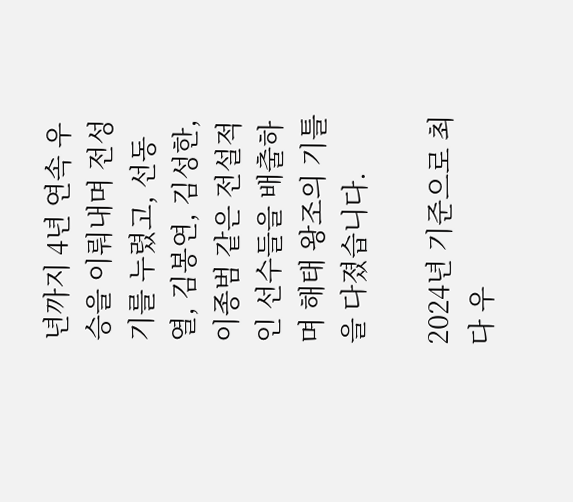년까지 4년 연속 우승을 이뤄내며 전성기를 누렸고, 선동열, 김봉연, 김성한, 이종범 같은 전설적인 선수들을 배출하며 해태 왕조의 기틀을 다졌습니다.

2024년 기준으로 최다 우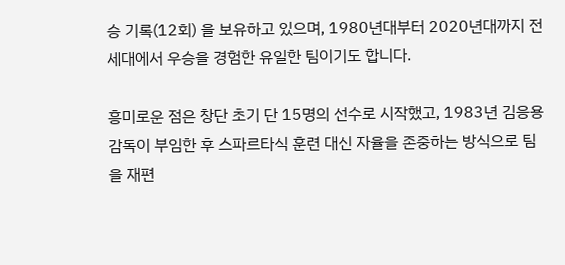승 기록(12회) 을 보유하고 있으며, 1980년대부터 2020년대까지 전 세대에서 우승을 경험한 유일한 팀이기도 합니다.

흥미로운 점은 창단 초기 단 15명의 선수로 시작했고, 1983년 김응용 감독이 부임한 후 스파르타식 훈련 대신 자율을 존중하는 방식으로 팀을 재편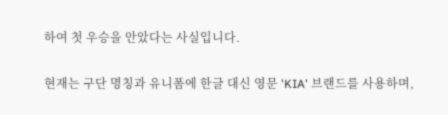하여 첫 우승을 안았다는 사실입니다.

현재는 구단 명칭과 유니폼에 한글 대신 영문 'KIA' 브랜드를 사용하며,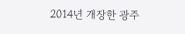2014년 개장한 광주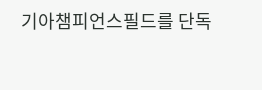기아챔피언스필드를 단독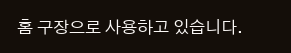홈 구장으로 사용하고 있습니다.